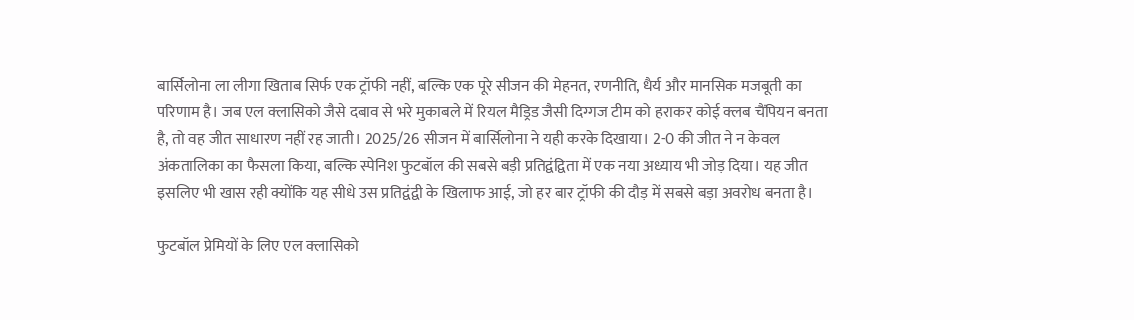बार्सिलोना ला लीगा खिताब सिर्फ एक ट्रॉफी नहीं, बल्कि एक पूरे सीजन की मेहनत, रणनीति, धैर्य और मानसिक मजबूती का परिणाम है। जब एल क्लासिको जैसे दबाव से भरे मुकाबले में रियल मैड्रिड जैसी दिग्गज टीम को हराकर कोई क्लब चैंपियन बनता है, तो वह जीत साधारण नहीं रह जाती। 2025/26 सीजन में बार्सिलोना ने यही करके दिखाया। 2-0 की जीत ने न केवल अंकतालिका का फैसला किया, बल्कि स्पेनिश फुटबॉल की सबसे बड़ी प्रतिद्वंद्विता में एक नया अध्याय भी जोड़ दिया। यह जीत इसलिए भी खास रही क्योंकि यह सीधे उस प्रतिद्वंद्वी के खिलाफ आई, जो हर बार ट्रॉफी की दौड़ में सबसे बड़ा अवरोध बनता है।

फुटबॉल प्रेमियों के लिए एल क्लासिको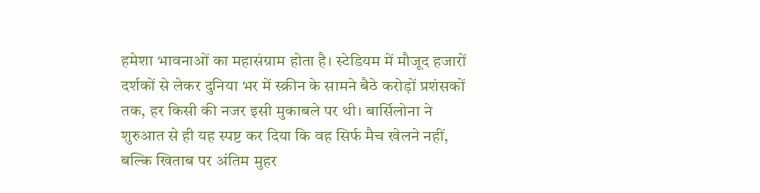हमेशा भावनाओं का महासंग्राम होता है। स्टेडियम में मौजूद हजारों दर्शकों से लेकर दुनिया भर में स्क्रीन के सामने बैठे करोड़ों प्रशंसकों तक, हर किसी की नजर इसी मुकाबले पर थी। बार्सिलोना ने शुरुआत से ही यह स्पष्ट कर दिया कि वह सिर्फ मैच खेलने नहीं, बल्कि खिताब पर अंतिम मुहर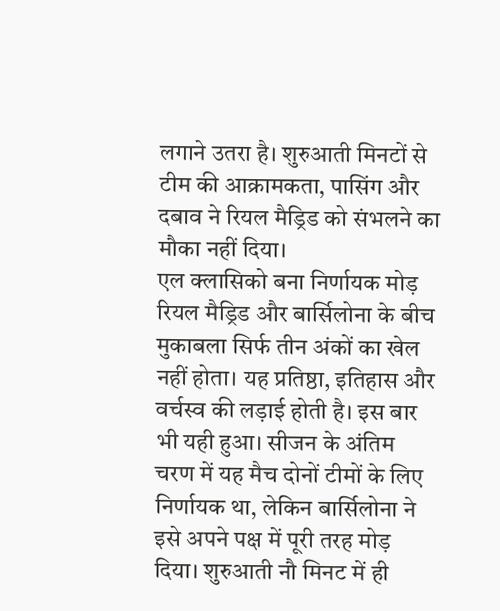लगाने उतरा है। शुरुआती मिनटों से टीम की आक्रामकता, पासिंग और दबाव ने रियल मैड्रिड को संभलने का मौका नहीं दिया।
एल क्लासिको बना निर्णायक मोड़
रियल मैड्रिड और बार्सिलोना के बीच मुकाबला सिर्फ तीन अंकों का खेल नहीं होता। यह प्रतिष्ठा, इतिहास और वर्चस्व की लड़ाई होती है। इस बार भी यही हुआ। सीजन के अंतिम चरण में यह मैच दोनों टीमों के लिए निर्णायक था, लेकिन बार्सिलोना ने इसे अपने पक्ष में पूरी तरह मोड़ दिया। शुरुआती नौ मिनट में ही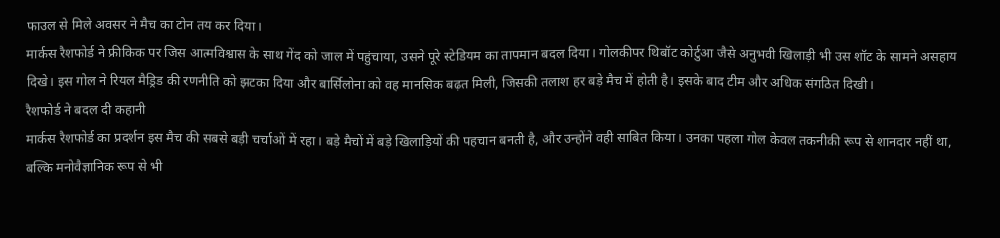फाउल से मिले अवसर ने मैच का टोन तय कर दिया।
मार्कस रैशफोर्ड ने फ्रीकिक पर जिस आत्मविश्वास के साथ गेंद को जाल में पहुंचाया, उसने पूरे स्टेडियम का तापमान बदल दिया। गोलकीपर थिबॉट कोर्टुआ जैसे अनुभवी खिलाड़ी भी उस शॉट के सामने असहाय दिखे। इस गोल ने रियल मैड्रिड की रणनीति को झटका दिया और बार्सिलोना को वह मानसिक बढ़त मिली, जिसकी तलाश हर बड़े मैच में होती है। इसके बाद टीम और अधिक संगठित दिखी।
रैशफोर्ड ने बदल दी कहानी
मार्कस रैशफोर्ड का प्रदर्शन इस मैच की सबसे बड़ी चर्चाओं में रहा। बड़े मैचों में बड़े खिलाड़ियों की पहचान बनती है, और उन्होंने वही साबित किया। उनका पहला गोल केवल तकनीकी रूप से शानदार नहीं था, बल्कि मनोवैज्ञानिक रूप से भी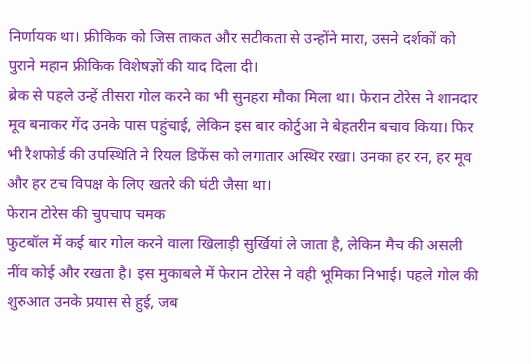निर्णायक था। फ्रीकिक को जिस ताकत और सटीकता से उन्होंने मारा, उसने दर्शकों को पुराने महान फ्रीकिक विशेषज्ञों की याद दिला दी।
ब्रेक से पहले उन्हें तीसरा गोल करने का भी सुनहरा मौका मिला था। फेरान टोरेस ने शानदार मूव बनाकर गेंद उनके पास पहुंचाई, लेकिन इस बार कोर्टुआ ने बेहतरीन बचाव किया। फिर भी रैशफोर्ड की उपस्थिति ने रियल डिफेंस को लगातार अस्थिर रखा। उनका हर रन, हर मूव और हर टच विपक्ष के लिए खतरे की घंटी जैसा था।
फेरान टोरेस की चुपचाप चमक
फुटबॉल में कई बार गोल करने वाला खिलाड़ी सुर्खियां ले जाता है, लेकिन मैच की असली नींव कोई और रखता है। इस मुकाबले में फेरान टोरेस ने वही भूमिका निभाई। पहले गोल की शुरुआत उनके प्रयास से हुई, जब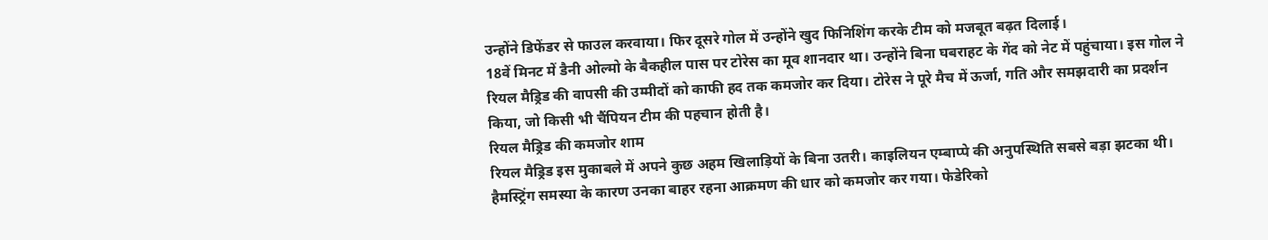उन्होंने डिफेंडर से फाउल करवाया। फिर दूसरे गोल में उन्होंने खुद फिनिशिंग करके टीम को मजबूत बढ़त दिलाई।
18वें मिनट में डैनी ओल्मो के बैकहील पास पर टोरेस का मूव शानदार था। उन्होंने बिना घबराहट के गेंद को नेट में पहुंचाया। इस गोल ने रियल मैड्रिड की वापसी की उम्मीदों को काफी हद तक कमजोर कर दिया। टोरेस ने पूरे मैच में ऊर्जा, गति और समझदारी का प्रदर्शन किया, जो किसी भी चैंपियन टीम की पहचान होती है।
रियल मैड्रिड की कमजोर शाम
रियल मैड्रिड इस मुकाबले में अपने कुछ अहम खिलाड़ियों के बिना उतरी। काइलियन एम्बाप्पे की अनुपस्थिति सबसे बड़ा झटका थी। हैमस्ट्रिंग समस्या के कारण उनका बाहर रहना आक्रमण की धार को कमजोर कर गया। फेडेरिको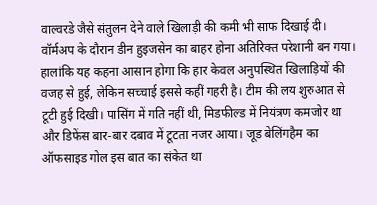वाल्वरडे जैसे संतुलन देने वाले खिलाड़ी की कमी भी साफ दिखाई दी। वॉर्मअप के दौरान डीन हुइजसेन का बाहर होना अतिरिक्त परेशानी बन गया।
हालांकि यह कहना आसान होगा कि हार केवल अनुपस्थित खिलाड़ियों की वजह से हुई, लेकिन सच्चाई इससे कहीं गहरी है। टीम की लय शुरुआत से टूटी हुई दिखी। पासिंग में गति नहीं थी, मिडफील्ड में नियंत्रण कमजोर था और डिफेंस बार-बार दबाव में टूटता नजर आया। जूड बेलिंगहैम का ऑफसाइड गोल इस बात का संकेत था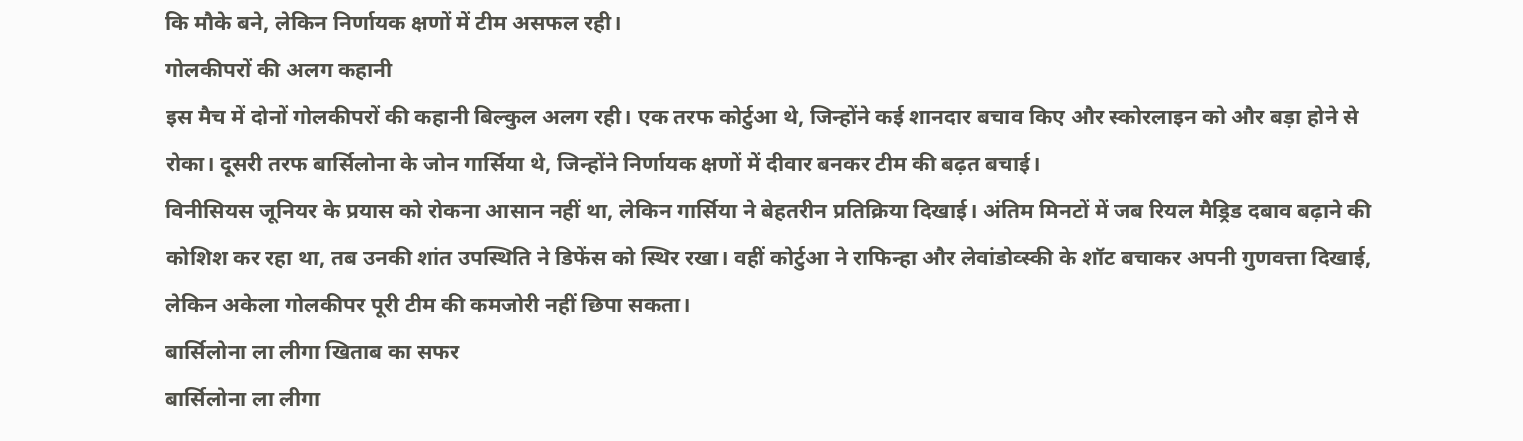कि मौके बने, लेकिन निर्णायक क्षणों में टीम असफल रही।
गोलकीपरों की अलग कहानी
इस मैच में दोनों गोलकीपरों की कहानी बिल्कुल अलग रही। एक तरफ कोर्टुआ थे, जिन्होंने कई शानदार बचाव किए और स्कोरलाइन को और बड़ा होने से रोका। दूसरी तरफ बार्सिलोना के जोन गार्सिया थे, जिन्होंने निर्णायक क्षणों में दीवार बनकर टीम की बढ़त बचाई।
विनीसियस जूनियर के प्रयास को रोकना आसान नहीं था, लेकिन गार्सिया ने बेहतरीन प्रतिक्रिया दिखाई। अंतिम मिनटों में जब रियल मैड्रिड दबाव बढ़ाने की कोशिश कर रहा था, तब उनकी शांत उपस्थिति ने डिफेंस को स्थिर रखा। वहीं कोर्टुआ ने राफिन्हा और लेवांडोव्स्की के शॉट बचाकर अपनी गुणवत्ता दिखाई, लेकिन अकेला गोलकीपर पूरी टीम की कमजोरी नहीं छिपा सकता।
बार्सिलोना ला लीगा खिताब का सफर
बार्सिलोना ला लीगा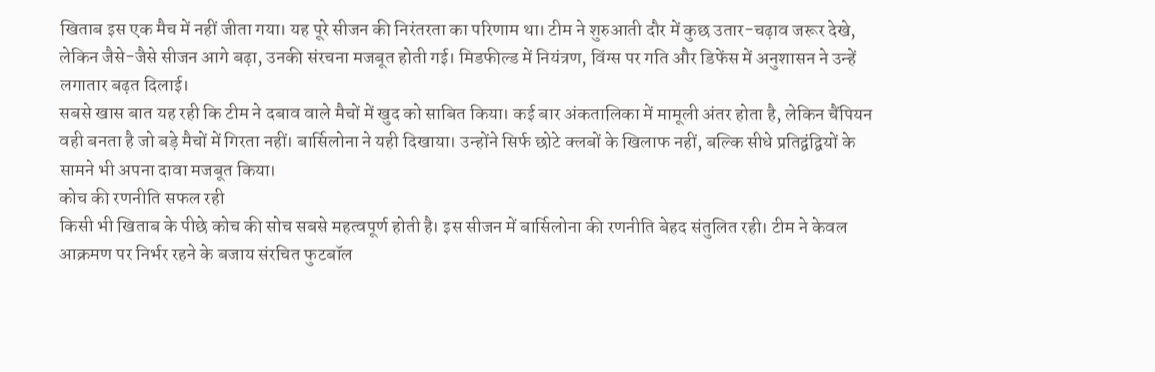खिताब इस एक मैच में नहीं जीता गया। यह पूरे सीजन की निरंतरता का परिणाम था। टीम ने शुरुआती दौर में कुछ उतार-चढ़ाव जरूर देखे, लेकिन जैसे-जैसे सीजन आगे बढ़ा, उनकी संरचना मजबूत होती गई। मिडफील्ड में नियंत्रण, विंग्स पर गति और डिफेंस में अनुशासन ने उन्हें लगातार बढ़त दिलाई।
सबसे खास बात यह रही कि टीम ने दबाव वाले मैचों में खुद को साबित किया। कई बार अंकतालिका में मामूली अंतर होता है, लेकिन चैंपियन वही बनता है जो बड़े मैचों में गिरता नहीं। बार्सिलोना ने यही दिखाया। उन्होंने सिर्फ छोटे क्लबों के खिलाफ नहीं, बल्कि सीधे प्रतिद्वंद्वियों के सामने भी अपना दावा मजबूत किया।
कोच की रणनीति सफल रही
किसी भी खिताब के पीछे कोच की सोच सबसे महत्वपूर्ण होती है। इस सीजन में बार्सिलोना की रणनीति बेहद संतुलित रही। टीम ने केवल आक्रमण पर निर्भर रहने के बजाय संरचित फुटबॉल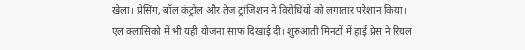खेला। प्रेसिंग, बॉल कंट्रोल और तेज ट्रांजिशन ने विरोधियों को लगातार परेशान किया।
एल क्लासिको में भी यही योजना साफ दिखाई दी। शुरुआती मिनटों में हाई प्रेस ने रियल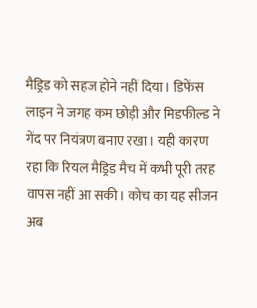मैड्रिड को सहज होने नहीं दिया। डिफेंस लाइन ने जगह कम छोड़ी और मिडफील्ड ने गेंद पर नियंत्रण बनाए रखा। यही कारण रहा कि रियल मैड्रिड मैच में कभी पूरी तरह वापस नहीं आ सकी। कोच का यह सीजन अब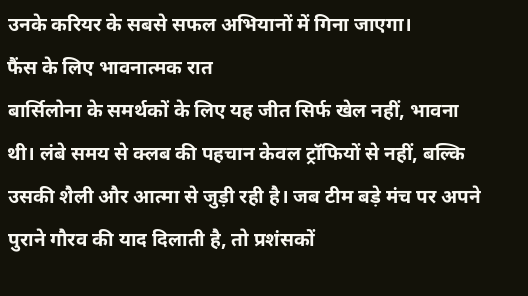उनके करियर के सबसे सफल अभियानों में गिना जाएगा।
फैंस के लिए भावनात्मक रात
बार्सिलोना के समर्थकों के लिए यह जीत सिर्फ खेल नहीं, भावना थी। लंबे समय से क्लब की पहचान केवल ट्रॉफियों से नहीं, बल्कि उसकी शैली और आत्मा से जुड़ी रही है। जब टीम बड़े मंच पर अपने पुराने गौरव की याद दिलाती है, तो प्रशंसकों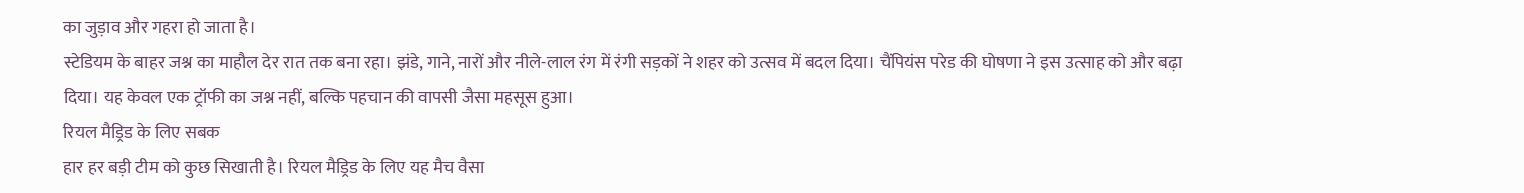का जुड़ाव और गहरा हो जाता है।
स्टेडियम के बाहर जश्न का माहौल देर रात तक बना रहा। झंडे, गाने, नारों और नीले-लाल रंग में रंगी सड़कों ने शहर को उत्सव में बदल दिया। चैंपियंस परेड की घोषणा ने इस उत्साह को और बढ़ा दिया। यह केवल एक ट्रॉफी का जश्न नहीं, बल्कि पहचान की वापसी जैसा महसूस हुआ।
रियल मैड्रिड के लिए सबक
हार हर बड़ी टीम को कुछ सिखाती है। रियल मैड्रिड के लिए यह मैच वैसा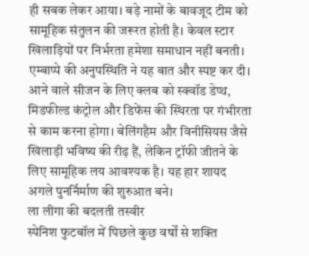ही सबक लेकर आया। बड़े नामों के बावजूद टीम को सामूहिक संतुलन की जरूरत होती है। केवल स्टार खिलाड़ियों पर निर्भरता हमेशा समाधान नहीं बनती। एम्बाप्पे की अनुपस्थिति ने यह बात और स्पष्ट कर दी।
आने वाले सीजन के लिए क्लब को स्क्वॉड डेप्थ, मिडफील्ड कंट्रोल और डिफेंस की स्थिरता पर गंभीरता से काम करना होगा। बेलिंगहैम और विनीसियस जैसे खिलाड़ी भविष्य की रीढ़ हैं, लेकिन ट्रॉफी जीतने के लिए सामूहिक लय आवश्यक है। यह हार शायद अगले पुनर्निर्माण की शुरुआत बने।
ला लीगा की बदलती तस्वीर
स्पेनिश फुटबॉल में पिछले कुछ वर्षों से शक्ति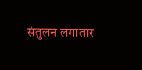संतुलन लगातार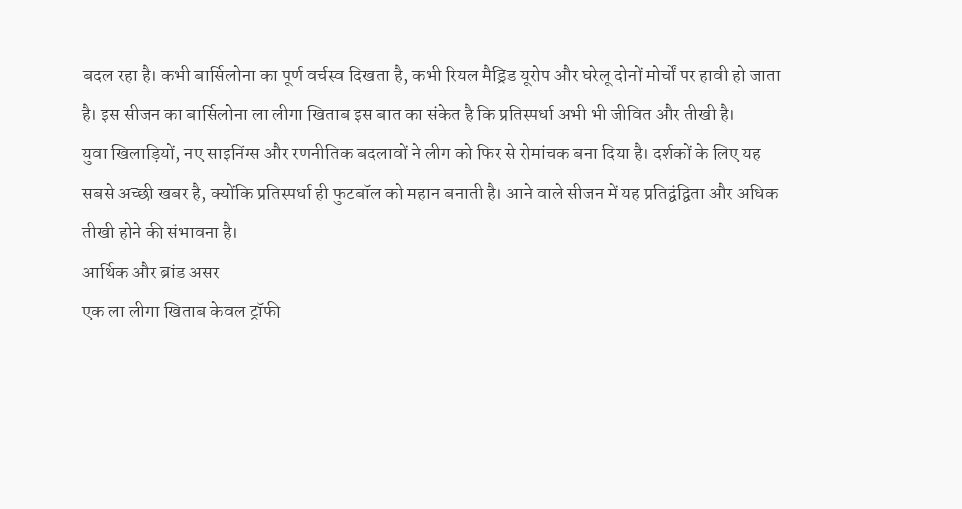बदल रहा है। कभी बार्सिलोना का पूर्ण वर्चस्व दिखता है, कभी रियल मैड्रिड यूरोप और घरेलू दोनों मोर्चों पर हावी हो जाता है। इस सीजन का बार्सिलोना ला लीगा खिताब इस बात का संकेत है कि प्रतिस्पर्धा अभी भी जीवित और तीखी है।
युवा खिलाड़ियों, नए साइनिंग्स और रणनीतिक बदलावों ने लीग को फिर से रोमांचक बना दिया है। दर्शकों के लिए यह सबसे अच्छी खबर है, क्योंकि प्रतिस्पर्धा ही फुटबॉल को महान बनाती है। आने वाले सीजन में यह प्रतिद्वंद्विता और अधिक तीखी होने की संभावना है।
आर्थिक और ब्रांड असर
एक ला लीगा खिताब केवल ट्रॉफी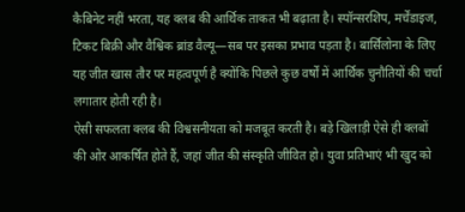कैबिनेट नहीं भरता, यह क्लब की आर्थिक ताकत भी बढ़ाता है। स्पॉन्सरशिप, मर्चेंडाइज, टिकट बिक्री और वैश्विक ब्रांड वैल्यू—सब पर इसका प्रभाव पड़ता है। बार्सिलोना के लिए यह जीत खास तौर पर महत्वपूर्ण है क्योंकि पिछले कुछ वर्षों में आर्थिक चुनौतियों की चर्चा लगातार होती रही है।
ऐसी सफलता क्लब की विश्वसनीयता को मजबूत करती है। बड़े खिलाड़ी ऐसे ही क्लबों की ओर आकर्षित होते हैं, जहां जीत की संस्कृति जीवित हो। युवा प्रतिभाएं भी खुद को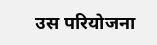उस परियोजना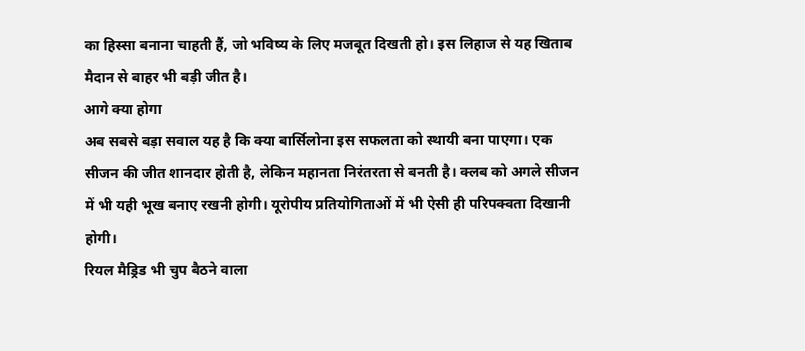का हिस्सा बनाना चाहती हैं, जो भविष्य के लिए मजबूत दिखती हो। इस लिहाज से यह खिताब मैदान से बाहर भी बड़ी जीत है।
आगे क्या होगा
अब सबसे बड़ा सवाल यह है कि क्या बार्सिलोना इस सफलता को स्थायी बना पाएगा। एक सीजन की जीत शानदार होती है, लेकिन महानता निरंतरता से बनती है। क्लब को अगले सीजन में भी यही भूख बनाए रखनी होगी। यूरोपीय प्रतियोगिताओं में भी ऐसी ही परिपक्वता दिखानी होगी।
रियल मैड्रिड भी चुप बैठने वाला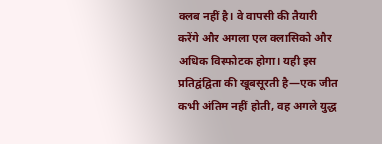क्लब नहीं है। वे वापसी की तैयारी करेंगे और अगला एल क्लासिको और अधिक विस्फोटक होगा। यही इस प्रतिद्वंद्विता की खूबसूरती है—एक जीत कभी अंतिम नहीं होती, वह अगले युद्ध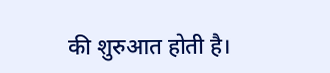की शुरुआत होती है।